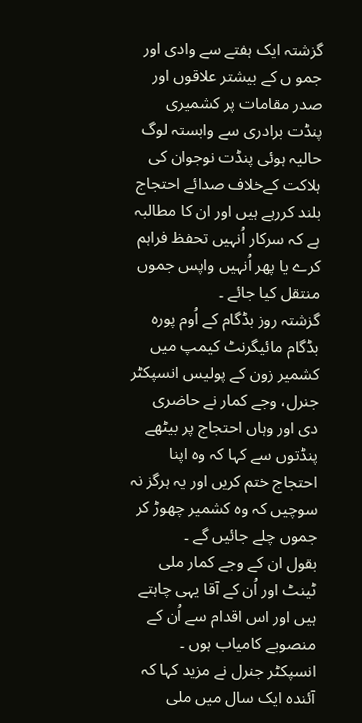گزشتہ ایک ہفتے سے وادی اور جمو ں کے بیشتر علاقوں اور صدر مقامات پر کشمیری پنڈت برادری سے وابستہ لوگ حالیہ ہوئی پنڈت نوجوان کی ہلاکت کےخلاف صدائے احتجاج بلند کررہے ہیں اور ان کا مطالبہ ہے کہ سرکار اُنہیں تحفظ فراہم کرے یا پھر اُنہیں واپس جموں منتقل کیا جائے ۔
گزشتہ روز بڈگام کے اُوم پورہ بڈگام مائیگرنٹ کیمپ میں کشمیر زون کے پولیس انسپکٹر جنرل، وجے کمار نے حاضری دی اور وہاں احتجاج پر بیٹھے پنڈتوں سے کہا کہ وہ اپنا احتجاج ختم کریں اور یہ ہرگز نہ سوچیں کہ وہ کشمیر چھوڑ کر جموں چلے جائیں گے ۔
بقول ان کے وجے کمار ملی ٹینٹ اور اُن کے آقا یہی چاہتے ہیں اور اس اقدام سے اُن کے منصوبے کامیاب ہوں ۔
انسپکٹر جنرل نے مزید کہا کہ آئندہ ایک سال میں ملی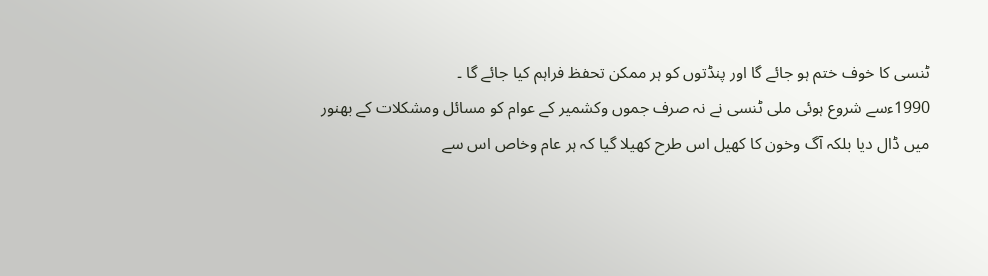ٹنسی کا خوف ختم ہو جائے گا اور پنڈتوں کو ہر ممکن تحفظ فراہم کیا جائے گا ۔
1990ءسے شروع ہوئی ملی ٹنسی نے نہ صرف جموں وکشمیر کے عوام کو مسائل ومشکلات کے بھنور میں ڈال دیا بلکہ آگ وخون کا کھیل اس طرح کھیلا گیا کہ ہر عام وخاص اس سے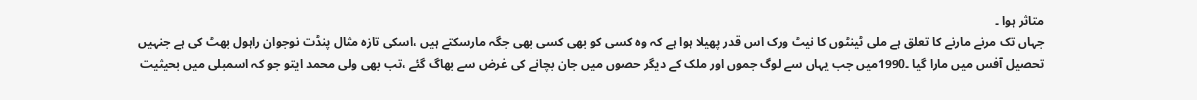متاثر ہوا ۔
جہاں تک مرنے مارنے کا تعلق ہے ملی ٹینٹوں کا نیٹ ورک اس قدر پھیلا ہوا ہے کہ وہ کسی کو بھی کسی بھی جگہ مارسکتے ہیں ،اسکی تازہ مثال پنڈت نوجوان راہول بھٹ کی ہے جنہیں تحصیل آفس میں مارا گیا ۔1990میں جب یہاں سے لوگ جموں اور ملک کے دیگر حصوں میں جان بچانے کی غرض سے بھاگ گئے ،تب بھی ولی محمد ایتو جو کہ اسمبلی میں بحیثیت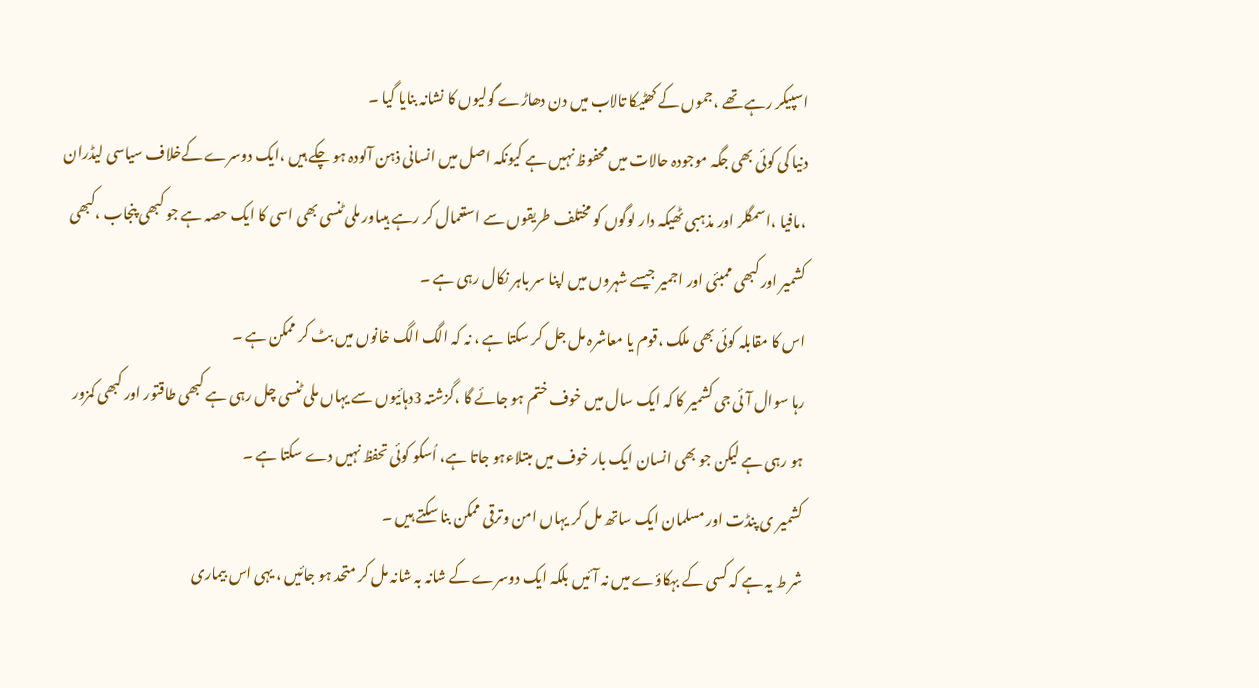اسپیکر رہے تھے ،جموں کے کھٹیکا تالاب میں دن دھاڑے گولیوں کا نشانہ بنایا گیا ۔
دنیا کی کوئی بھی جگہ موجودہ حالات میں محفوظ نہیں ہے کیونکہ اصل میں انسانی ذہن آلودہ ہو چکے ہیں ،ایک دوسرے کےخلاف سیاسی لیڈران ،مافیا ،اسمگلر اور مذہبی ٹھیکہ دار لوگوں کو مختلف طریقوں سے استعمال کر رہے ہیںاور ملی ٹنسی بھی اسی کا ایک حصہ ہے جو کبھی پنجاب ،کبھی کشمیر اور کبھی ممبئی اور اجمیر جیسے شہروں میں اپنا سر باہر نکال رہی ہے ۔
اس کا مقابلہ کوئی بھی ملک ،قوم یا معاشرہ مل جل کر سکتا ہے ، نہ کہ الگ الگ خانوں میں بٹ کر ممکن ہے ۔
رہا سوال آئی جی کشمیر کا کہ ایک سال میں خوف ختم ہو جائے گا ،گزشتہ 3دہائیوں سے یہاں ملی ٹنسی چل رہی ہے کبھی طاقتور اور کبھی کمزور ہو رہی ہے لیکن جو بھی انسان ایک بار خوف میں مبتلاءہو جاتا ہے، اُسکو کوئی تحفظ نہیں دے سکتا ہے ۔
کشمیر ی پنڈت اور مسلمان ایک ساتھ مل کر یہاں امن وترقی ممکن بنا سکتے ہیں ۔
شر ط یہ ہے کہ کسی کے بہکاؤے میں نہ آئیں بلکہ ایک دوسرے کے شانہ بہ شانہ مل کر متحد ہو جائیں ، یہی اس بیماری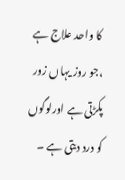کا واحد علاج ہے ،جو روز یہاں زور پکڑتی ہے اورلوگوں کو درد دیتی ہے ۔